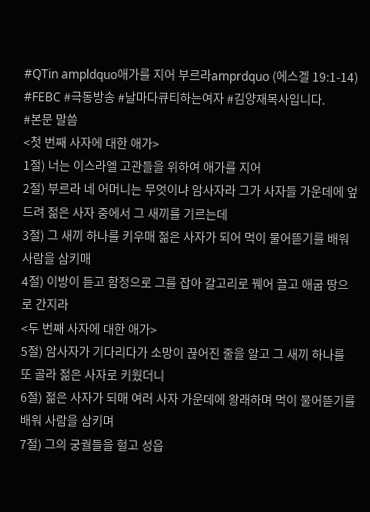#QTin ampldquo애가를 지어 부르라amprdquo (에스겔 19:1-14)
#FEBC #극동방송 #날마다큐티하는여자 #김양재목사입니다.
#본문 말씀
<첫 번째 사자에 대한 애가>
1절) 너는 이스라엘 고관들을 위하여 애가를 지어
2절) 부르라 네 어머니는 무엇이냐 암사자라 그가 사자들 가운데에 엎드려 젊은 사자 중에서 그 새끼를 기르는데
3절) 그 새끼 하나를 키우매 젊은 사자가 되어 먹이 물어뜯기를 배워 사람을 삼키매
4절) 이방이 듣고 함정으로 그를 잡아 갈고리로 꿰어 끌고 애굽 땅으로 간지라
<두 번째 사자에 대한 애가>
5절) 암사자가 기다리다가 소망이 끊어진 줄을 알고 그 새끼 하나를 또 골라 젊은 사자로 키웠더니
6절) 젊은 사자가 되매 여러 사자 가운데에 왕래하며 먹이 물어뜯기를 배워 사람을 삼키며
7절) 그의 궁궐들을 헐고 성읍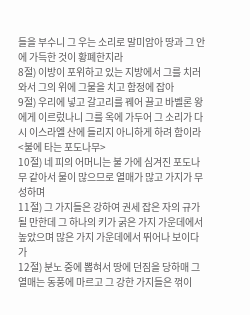들을 부수니 그 우는 소리로 말미암아 땅과 그 안에 가득한 것이 황폐한지라
8절) 이방이 포위하고 있는 지방에서 그를 치러 와서 그의 위에 그물을 치고 함정에 잡아
9절) 우리에 넣고 갈고리를 꿰어 끌고 바벨론 왕에게 이르렀나니 그를 옥에 가두어 그 소리가 다시 이스라엘 산에 들리지 아니하게 하려 함이라
<불에 타는 포도나무>
10절) 네 피의 어머니는 불 가에 심겨진 포도나무 같아서 물이 많으므로 열매가 많고 가지가 무성하며
11절) 그 가지들은 강하여 권세 잡은 자의 규가 될 만한데 그 하나의 키가 굵은 가지 가운데에서 높았으며 많은 가지 가운데에서 뛰어나 보이다가
12절) 분노 중에 뽑혀서 땅에 던짐을 당하매 그 열매는 동풍에 마르고 그 강한 가지들은 꺾이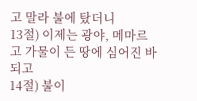고 말라 불에 탔더니
13절) 이제는 광야, 메마르고 가물이 든 땅에 심어진 바 되고
14절) 불이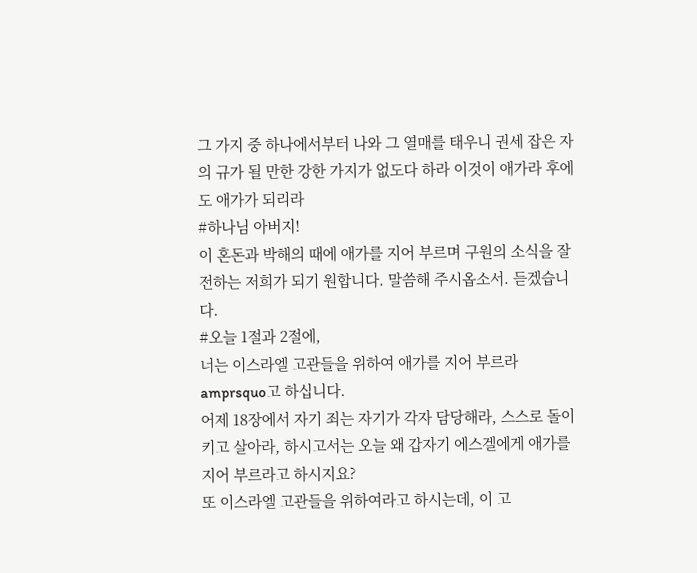그 가지 중 하나에서부터 나와 그 열매를 태우니 권세 잡은 자의 규가 될 만한 강한 가지가 없도다 하라 이것이 애가라 후에도 애가가 되리라
#하나님 아버지!
이 혼돈과 박해의 때에 애가를 지어 부르며 구원의 소식을 잘 전하는 저희가 되기 원합니다. 말씀해 주시옵소서. 듣겠습니다.
#오늘 1절과 2절에,
너는 이스라엘 고관들을 위하여 애가를 지어 부르라amprsquo고 하십니다.
어제 18장에서 자기 죄는 자기가 각자 담당해라, 스스로 돌이키고 살아라, 하시고서는 오늘 왜 갑자기 에스겔에게 애가를 지어 부르라고 하시지요?
또 이스라엘 고관들을 위하여라고 하시는데, 이 고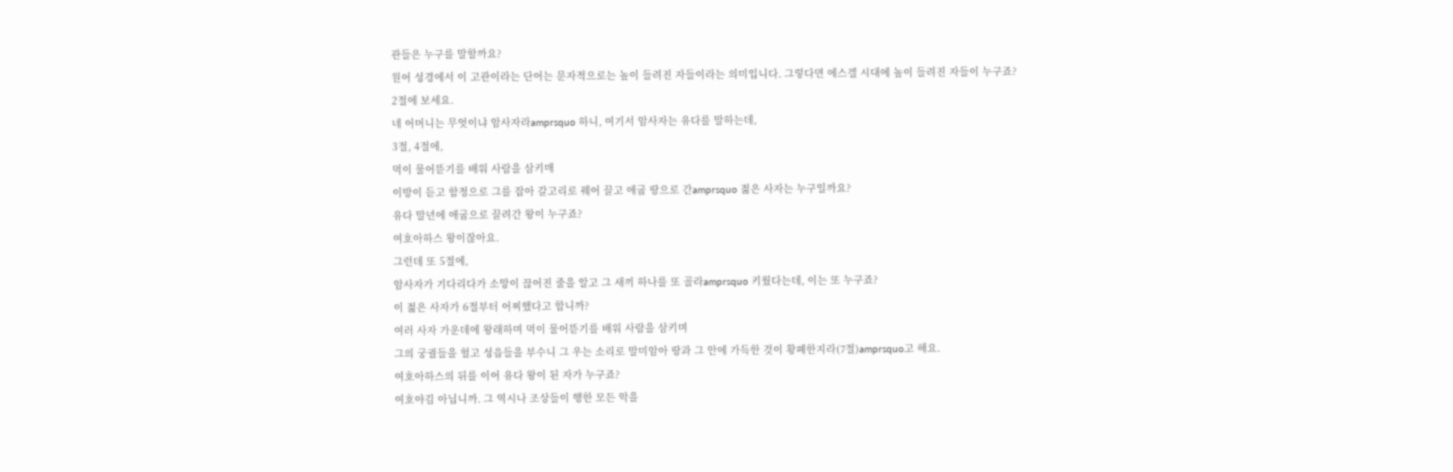관들은 누구를 말할까요?
원어 성경에서 이 고관이라는 단어는 문자적으로는 높이 들려진 자들이라는 의미입니다. 그렇다면 에스겔 시대에 높이 들려진 자들이 누구죠?
2절에 보세요.
네 어머니는 무엇이냐 암사자라amprsquo 하니, 여기서 암사자는 유다를 말하는데,
3절, 4절에,
먹이 물어뜯기를 배워 사람을 삼키매
이방이 듣고 함정으로 그를 잡아 갈고리로 꿰어 끌고 애굽 땅으로 간amprsquo 젊은 사자는 누구일까요?
유다 말년에 애굽으로 끌려간 왕이 누구죠?
여호아하스 왕이잖아요.
그런데 또 5절에,
암사자가 기다리다가 소망이 끊어진 줄을 알고 그 새끼 하나를 또 골라amprsquo 키웠다는데, 이는 또 누구죠?
이 젊은 사자가 6절부터 어찌했다고 합니까?
여러 사자 가운데에 왕래하며 먹이 물어뜯기를 배워 사람을 삼키며
그의 궁궐들을 헐고 성읍들을 부수니 그 우는 소리로 말미암아 땅과 그 안에 가득한 것이 황폐한지라(7절)amprsquo고 해요.
여호아하스의 뒤를 이어 유다 왕이 된 자가 누구죠?
여호야김 아닙니까. 그 역시나 조상들이 행한 모든 악을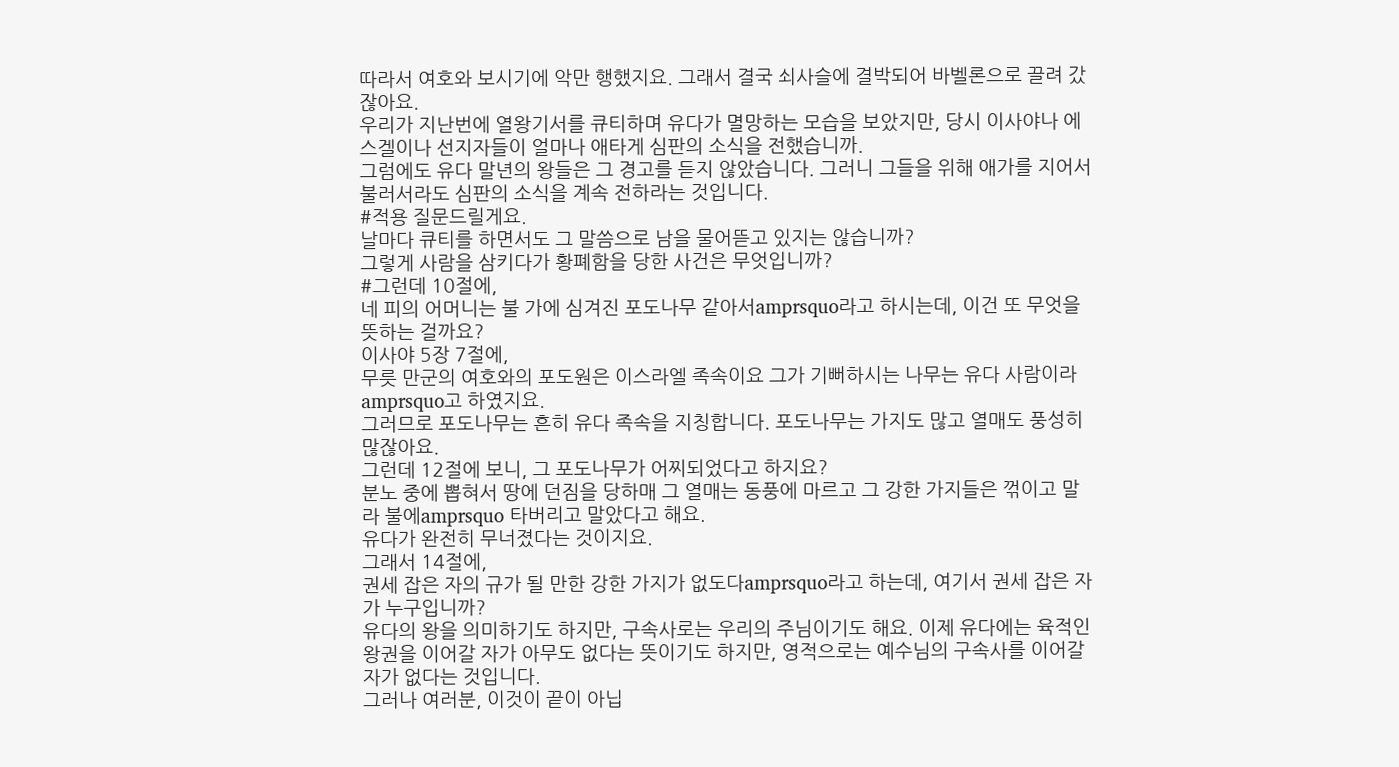따라서 여호와 보시기에 악만 행했지요. 그래서 결국 쇠사슬에 결박되어 바벨론으로 끌려 갔잖아요.
우리가 지난번에 열왕기서를 큐티하며 유다가 멸망하는 모습을 보았지만, 당시 이사야나 에스겔이나 선지자들이 얼마나 애타게 심판의 소식을 전했습니까.
그럼에도 유다 말년의 왕들은 그 경고를 듣지 않았습니다. 그러니 그들을 위해 애가를 지어서 불러서라도 심판의 소식을 계속 전하라는 것입니다.
#적용 질문드릴게요.
날마다 큐티를 하면서도 그 말씀으로 남을 물어뜯고 있지는 않습니까?
그렇게 사람을 삼키다가 황폐함을 당한 사건은 무엇입니까?
#그런데 10절에,
네 피의 어머니는 불 가에 심겨진 포도나무 같아서amprsquo라고 하시는데, 이건 또 무엇을 뜻하는 걸까요?
이사야 5장 7절에,
무릇 만군의 여호와의 포도원은 이스라엘 족속이요 그가 기뻐하시는 나무는 유다 사람이라amprsquo고 하였지요.
그러므로 포도나무는 흔히 유다 족속을 지칭합니다. 포도나무는 가지도 많고 열매도 풍성히 많잖아요.
그런데 12절에 보니, 그 포도나무가 어찌되었다고 하지요?
분노 중에 뽑혀서 땅에 던짐을 당하매 그 열매는 동풍에 마르고 그 강한 가지들은 꺾이고 말라 불에amprsquo 타버리고 말았다고 해요.
유다가 완전히 무너졌다는 것이지요.
그래서 14절에,
권세 잡은 자의 규가 될 만한 강한 가지가 없도다amprsquo라고 하는데, 여기서 권세 잡은 자가 누구입니까?
유다의 왕을 의미하기도 하지만, 구속사로는 우리의 주님이기도 해요. 이제 유다에는 육적인 왕권을 이어갈 자가 아무도 없다는 뜻이기도 하지만, 영적으로는 예수님의 구속사를 이어갈 자가 없다는 것입니다.
그러나 여러분, 이것이 끝이 아닙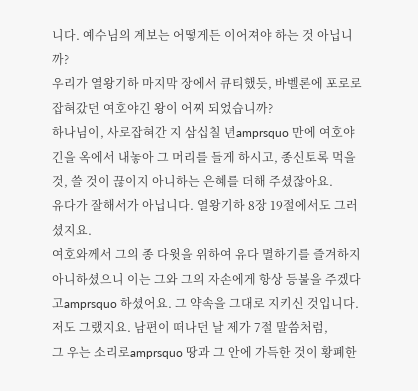니다. 예수님의 계보는 어떻게든 이어져야 하는 것 아닙니까?
우리가 열왕기하 마지막 장에서 큐티했듯, 바벨론에 포로로 잡혀갔던 여호야긴 왕이 어찌 되었습니까?
하나님이, 사로잡혀간 지 삼십칠 년amprsquo 만에 여호야긴을 옥에서 내놓아 그 머리를 들게 하시고, 종신토록 먹을 것, 쓸 것이 끊이지 아니하는 은혜를 더해 주셨잖아요.
유다가 잘해서가 아닙니다. 열왕기하 8장 19절에서도 그러셨지요.
여호와께서 그의 종 다윗을 위하여 유다 멸하기를 즐겨하지 아니하셨으니 이는 그와 그의 자손에게 항상 등불을 주겠다고amprsquo 하셨어요. 그 약속을 그대로 지키신 것입니다.
저도 그랬지요. 남편이 떠나던 날 제가 7절 말씀처럼,
그 우는 소리로amprsquo 땅과 그 안에 가득한 것이 황폐한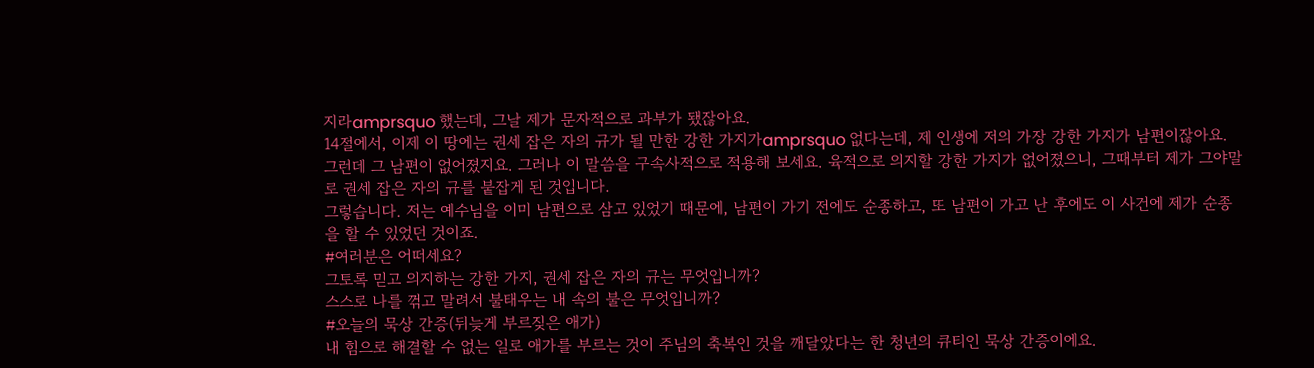지라amprsquo 했는데, 그날 제가 문자적으로 과부가 됐잖아요.
14절에서, 이제 이 땅에는 권세 잡은 자의 규가 될 만한 강한 가지가amprsquo 없다는데, 제 인생에 저의 가장 강한 가지가 남편이잖아요. 그런데 그 남편이 없어졌지요. 그러나 이 말씀을 구속사적으로 적용해 보세요. 육적으로 의지할 강한 가지가 없어졌으니, 그때부터 제가 그야말로 권세 잡은 자의 규를 붙잡게 된 것입니다.
그렇습니다. 저는 예수님을 이미 남편으로 삼고 있었기 때문에, 남편이 가기 전에도 순종하고, 또 남편이 가고 난 후에도 이 사건에 제가 순종을 할 수 있었던 것이죠.
#여러분은 어떠세요?
그토록 믿고 의지하는 강한 가지, 권세 잡은 자의 규는 무엇입니까?
스스로 나를 꺾고 말려서 불태우는 내 속의 불은 무엇입니까?
#오늘의 묵상 간증(뒤늦게 부르짖은 애가)
내 힘으로 해결할 수 없는 일로 애가를 부르는 것이 주님의 축복인 것을 깨달았다는 한 청년의 큐티인 묵상 간증이에요.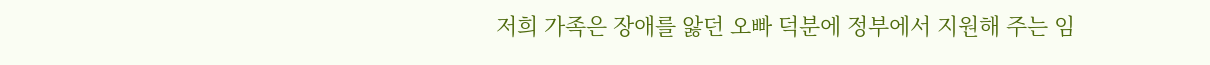저희 가족은 장애를 앓던 오빠 덕분에 정부에서 지원해 주는 임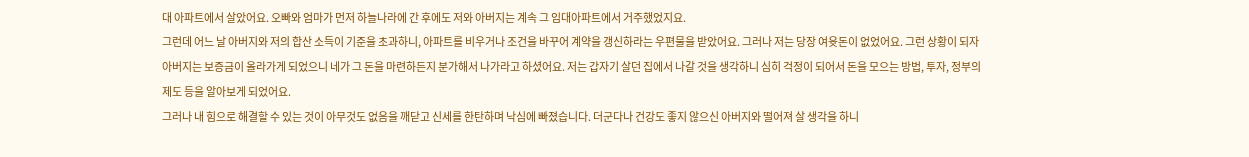대 아파트에서 살았어요. 오빠와 엄마가 먼저 하늘나라에 간 후에도 저와 아버지는 계속 그 임대아파트에서 거주했었지요.
그런데 어느 날 아버지와 저의 합산 소득이 기준을 초과하니, 아파트를 비우거나 조건을 바꾸어 계약을 갱신하라는 우편물을 받았어요. 그러나 저는 당장 여윳돈이 없었어요. 그런 상황이 되자 아버지는 보증금이 올라가게 되었으니 네가 그 돈을 마련하든지 분가해서 나가라고 하셨어요. 저는 갑자기 살던 집에서 나갈 것을 생각하니 심히 걱정이 되어서 돈을 모으는 방법, 투자, 정부의 제도 등을 알아보게 되었어요.
그러나 내 힘으로 해결할 수 있는 것이 아무것도 없음을 깨닫고 신세를 한탄하며 낙심에 빠졌습니다. 더군다나 건강도 좋지 않으신 아버지와 떨어져 살 생각을 하니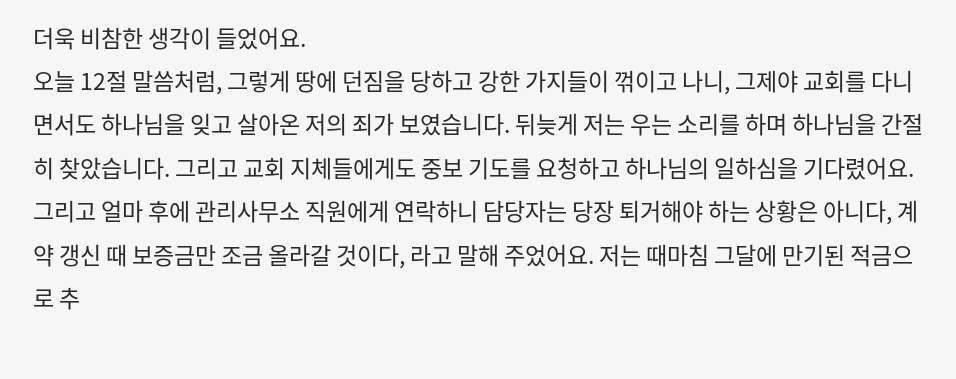더욱 비참한 생각이 들었어요.
오늘 12절 말씀처럼, 그렇게 땅에 던짐을 당하고 강한 가지들이 꺾이고 나니, 그제야 교회를 다니면서도 하나님을 잊고 살아온 저의 죄가 보였습니다. 뒤늦게 저는 우는 소리를 하며 하나님을 간절히 찾았습니다. 그리고 교회 지체들에게도 중보 기도를 요청하고 하나님의 일하심을 기다렸어요. 그리고 얼마 후에 관리사무소 직원에게 연락하니 담당자는 당장 퇴거해야 하는 상황은 아니다, 계약 갱신 때 보증금만 조금 올라갈 것이다, 라고 말해 주었어요. 저는 때마침 그달에 만기된 적금으로 추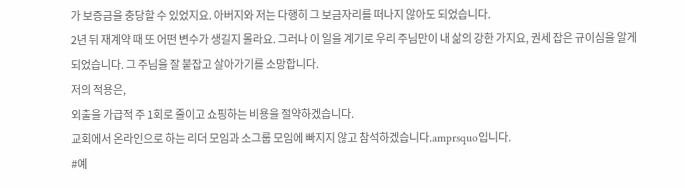가 보증금을 충당할 수 있었지요. 아버지와 저는 다행히 그 보금자리를 떠나지 않아도 되었습니다.
2년 뒤 재계약 때 또 어떤 변수가 생길지 몰라요. 그러나 이 일을 계기로 우리 주님만이 내 삶의 강한 가지요, 권세 잡은 규이심을 알게 되었습니다. 그 주님을 잘 붙잡고 살아가기를 소망합니다.
저의 적용은,
외출을 가급적 주 1회로 줄이고 쇼핑하는 비용을 절약하겠습니다.
교회에서 온라인으로 하는 리더 모임과 소그룹 모임에 빠지지 않고 참석하겠습니다.amprsquo입니다.
#예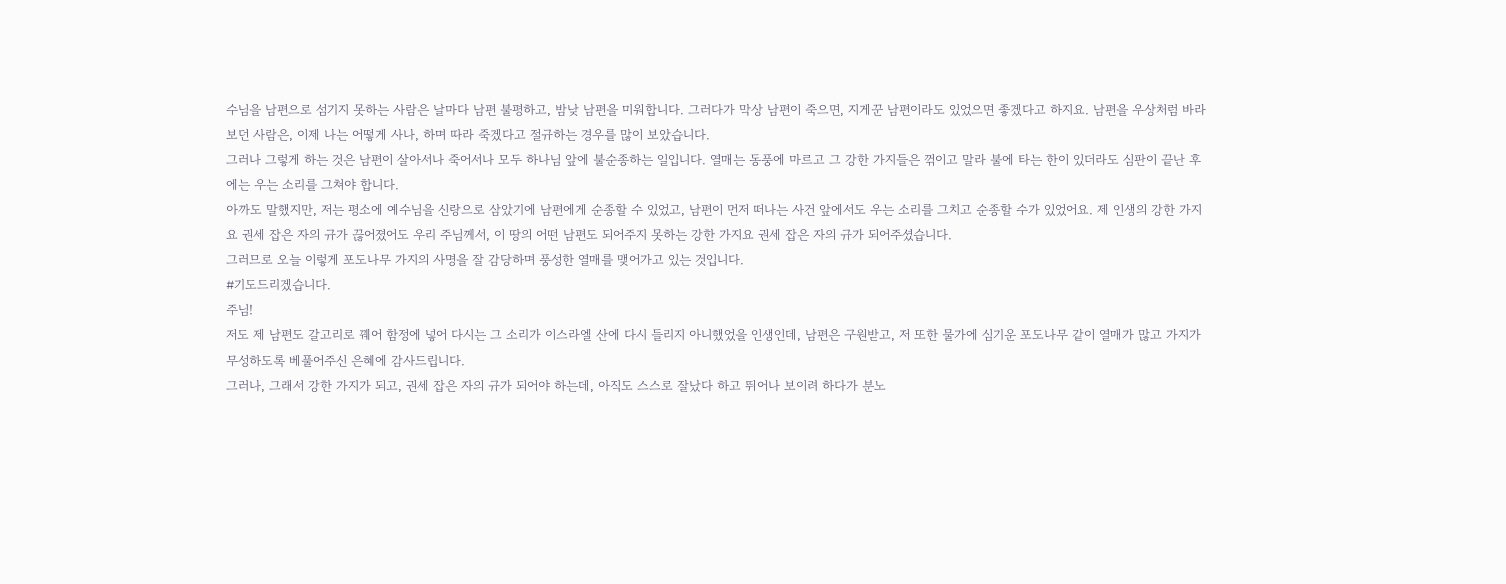수님을 남편으로 섬기지 못하는 사람은 날마다 남편 불평하고, 밤낮 남편을 미워합니다. 그러다가 막상 남편이 죽으면, 지게꾼 남편이라도 있었으면 좋겠다고 하지요. 남편을 우상처럼 바라보던 사람은, 이제 나는 어떻게 사나, 하며 따라 죽겠다고 절규하는 경우를 많이 보았습니다.
그러나 그렇게 하는 것은 남편이 살아서나 죽어서나 모두 하나님 앞에 불순종하는 일입니다. 열매는 동풍에 마르고 그 강한 가지들은 꺾이고 말라 불에 타는 한이 있더라도 심판이 끝난 후에는 우는 소리를 그쳐야 합니다.
아까도 말했지만, 저는 평소에 예수님을 신랑으로 삼았기에 남편에게 순종할 수 있었고, 남편이 먼저 떠나는 사건 앞에서도 우는 소리를 그치고 순종할 수가 있었어요. 제 인생의 강한 가지요 권세 잡은 자의 규가 끊어졌어도 우리 주님께서, 이 땅의 어떤 남편도 되어주지 못하는 강한 가지요 권세 잡은 자의 규가 되어주셨습니다.
그러므로 오늘 이렇게 포도나무 가지의 사명을 잘 감당하며 풍성한 열매를 맺어가고 있는 것입니다.
#기도드리겠습니다.
주님!
저도 제 남편도 갈고리로 꿰어 함정에 넣어 다시는 그 소리가 이스라엘 산에 다시 들리지 아니했었을 인생인데, 남편은 구원받고, 저 또한 물가에 심기운 포도나무 같이 열매가 많고 가지가 무성하도록 베풀어주신 은혜에 감사드립니다.
그러나, 그래서 강한 가지가 되고, 권세 잡은 자의 규가 되어야 하는데, 아직도 스스로 잘났다 하고 뛰어나 보이려 하다가 분노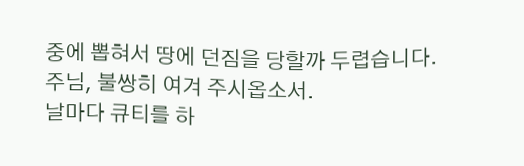중에 뽑혀서 땅에 던짐을 당할까 두렵습니다.
주님, 불쌍히 여겨 주시옵소서.
날마다 큐티를 하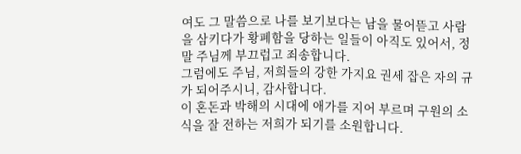여도 그 말씀으로 나를 보기보다는 남을 물어뜯고 사람을 삼키다가 황폐함을 당하는 일들이 아직도 있어서, 정말 주님께 부끄럽고 죄송합니다.
그럼에도 주님, 저희들의 강한 가지요 권세 잡은 자의 규가 되어주시니, 감사합니다.
이 혼돈과 박해의 시대에 애가를 지어 부르며 구원의 소식을 잘 전하는 저희가 되기를 소원합니다.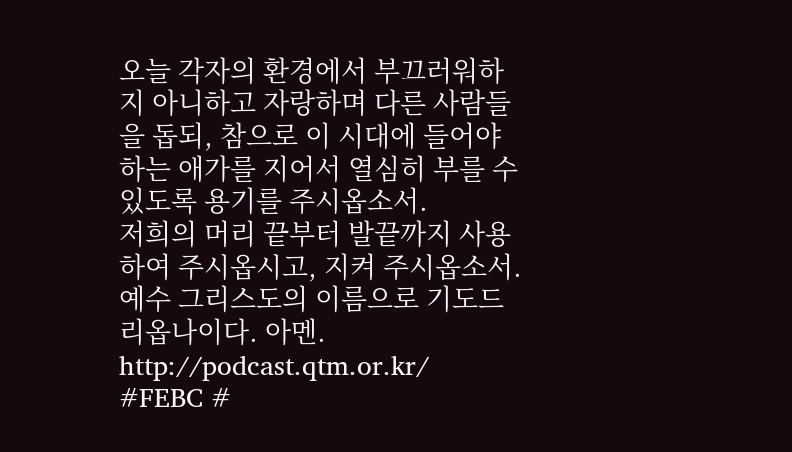오늘 각자의 환경에서 부끄러워하지 아니하고 자랑하며 다른 사람들을 돕되, 참으로 이 시대에 들어야 하는 애가를 지어서 열심히 부를 수 있도록 용기를 주시옵소서.
저희의 머리 끝부터 발끝까지 사용하여 주시옵시고, 지켜 주시옵소서.
예수 그리스도의 이름으로 기도드리옵나이다. 아멘.
http://podcast.qtm.or.kr/
#FEBC #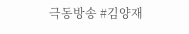극동방송 #김양재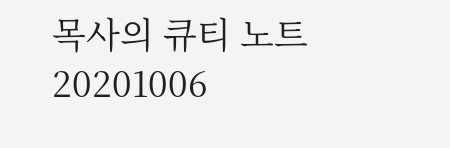목사의 큐티 노트 20201006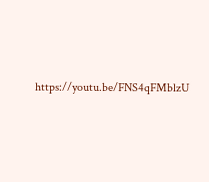https://youtu.be/FNS4qFMblzU